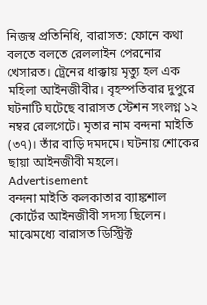নিজস্ব প্রতিনিধি, বারাসত: ফোনে কথা বলতে বলতে রেললাইন পেরনোর খেসারত। ট্রেনের ধাক্কায় মৃত্যু হল এক মহিলা আইনজীবীর। বৃহস্পতিবার দুপুরে ঘটনাটি ঘটেছে বারাসত স্টেশন সংলগ্ন ১২ নম্বর রেলগেটে। মৃতার নাম বন্দনা মাইতি (৩৭)। তাঁর বাড়ি দমদমে। ঘটনায় শোকের ছায়া আইনজীবী মহলে।
Advertisement
বন্দনা মাইতি কলকাতার ব্যাঙ্কশাল কোর্টের আইনজীবী সদস্য ছিলেন। মাঝেমধ্যে বারাসত ডিস্ট্রিক্ট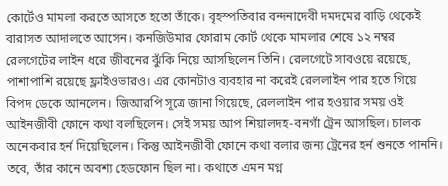কোর্টেও মামলা করতে আসতে হতো তাঁকে। বৃহস্পতিবার বন্দনাদেবী দমদমের বাড়ি থেকেই বারাসত আদালতে আসেন। কনজিউমার ফোরাম কোর্ট থেকে মামলার শেষে ১২ নম্বর রেলগেটের লাইন ধরে জীবনের ঝুঁকি নিয়ে আসছিলেন তিনি। রেলগেটে সাবওয়ে রয়েছে, পাশাপাশি রয়েছে ফ্লাইওভারও। এর কোনটাও ব্যবহার না করেই রেললাইন পার হতে গিয়ে বিপদ ডেকে আনলেন। জিআরপি সূত্রে জানা গিয়েছে, রেললাইন পার হওয়ার সময় ওই আইনজীবী ফোনে কথা বলছিলেন। সেই সময় আপ শিয়ালদহ-বনগাঁ ট্রেন আসছিল। চালক অনেকবার হর্ন দিয়েছিলেন। কিন্তু আইনজীবী ফোনে কথা বলার জন্য ট্রেনের হর্ন শুনতে পাননি। তবে, তাঁর কানে অবশ্য হেডফোন ছিল না। কথাতে এমন মগ্ন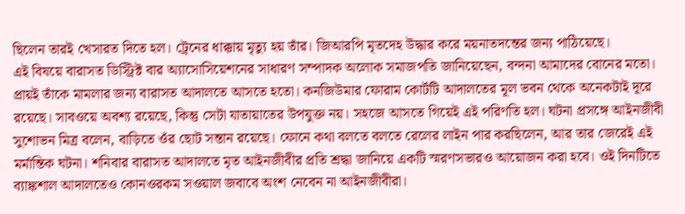ছিলেন তারই খেসারত দিতে হল। ট্রেনের ধাক্কায় মৃত্যু হয় তাঁর। জিআরপি মৃতদেহ উদ্ধার করে ময়নাতদন্তের জন্য পাঠিয়েছে।
এই বিষয়ে বারাসত ডিস্ট্রিক্ট বার অ্যাসোসিয়েশনের সাধারণ সম্পাদক অলোক সমাজপতি জানিয়েছেন, বন্দনা আমাদের বোনের মতো। প্রায়ই তাঁকে মামলার জন্য বারাসত আদালতে আসতে হতো। কনজিউমার ফোরাম কোর্টটি আদালতের মূল ভবন থেকে অনেকটাই দূরে রয়েছে। সাবওয়ে অবশ্য রয়েছে, কিন্তু সেটা যাতায়াতের উপযুক্ত নয়। সহজে আসতে গিয়েই এই পরিণতি হল। ঘটনা প্রসঙ্গে আইনজীবী সুশোভন মিত্র বলেন, বাড়িতে ওঁর ছোট সন্তান রয়েছে। ফোনে কথা বলতে বলতে রেলের লাইন পার করছিলেন, আর তার জেরেই এই মর্মান্তিক ঘটনা। শনিবার বারাসত আদালতে মৃত আইনজীবীর প্রতি শ্রদ্ধা জানিয়ে একটি স্মরণসভারও আয়োজন করা হবে। ওই দিনটিতে ব্যাঙ্কশাল আদালতেও কোনওরকম সওয়াল জবাবে অংশ নেবেন না আইনজীবীরা।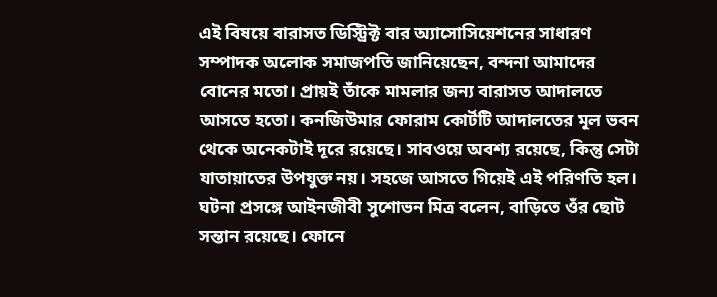এই বিষয়ে বারাসত ডিস্ট্রিক্ট বার অ্যাসোসিয়েশনের সাধারণ সম্পাদক অলোক সমাজপতি জানিয়েছেন, বন্দনা আমাদের বোনের মতো। প্রায়ই তাঁকে মামলার জন্য বারাসত আদালতে আসতে হতো। কনজিউমার ফোরাম কোর্টটি আদালতের মূল ভবন থেকে অনেকটাই দূরে রয়েছে। সাবওয়ে অবশ্য রয়েছে, কিন্তু সেটা যাতায়াতের উপযুক্ত নয়। সহজে আসতে গিয়েই এই পরিণতি হল। ঘটনা প্রসঙ্গে আইনজীবী সুশোভন মিত্র বলেন, বাড়িতে ওঁর ছোট সন্তান রয়েছে। ফোনে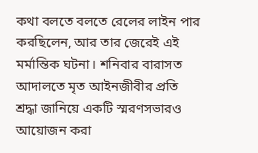কথা বলতে বলতে রেলের লাইন পার করছিলেন, আর তার জেরেই এই মর্মান্তিক ঘটনা। শনিবার বারাসত আদালতে মৃত আইনজীবীর প্রতি শ্রদ্ধা জানিয়ে একটি স্মরণসভারও আয়োজন করা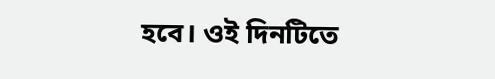হবে। ওই দিনটিতে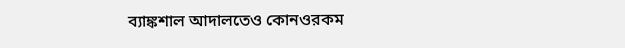ব্যাঙ্কশাল আদালতেও কোনওরকম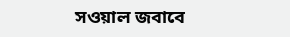সওয়াল জবাবে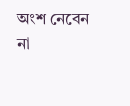অংশ নেবেন না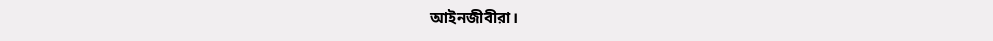আইনজীবীরা।